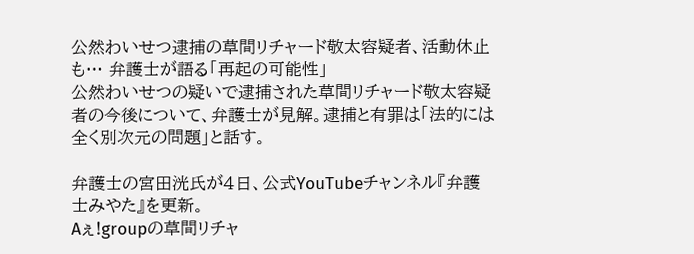公然わいせつ逮捕の草間リチャード敬太容疑者、活動休止も… 弁護士が語る「再起の可能性」
公然わいせつの疑いで逮捕された草間リチャード敬太容疑者の今後について、弁護士が見解。逮捕と有罪は「法的には全く別次元の問題」と話す。

弁護士の宮田洸氏が4日、公式YouTubeチャンネル『弁護士みやた』を更新。
Aぇ!groupの草間リチャ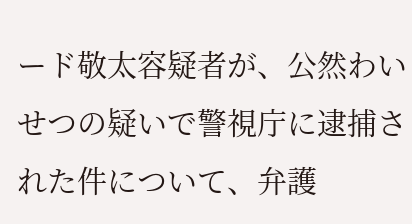ード敬太容疑者が、公然わいせつの疑いで警視庁に逮捕された件について、弁護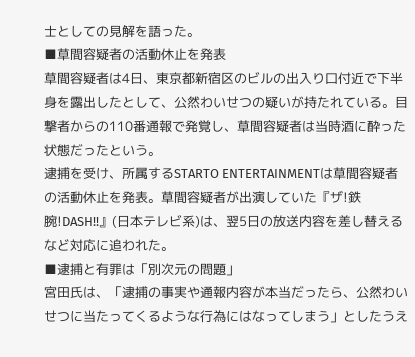士としての見解を語った。
■草間容疑者の活動休止を発表
草間容疑者は4日、東京都新宿区のビルの出入り口付近で下半身を露出したとして、公然わいせつの疑いが持たれている。目撃者からの110番通報で発覚し、草間容疑者は当時酒に酔った状態だったという。
逮捕を受け、所属するSTARTO ENTERTAINMENTは草間容疑者の活動休止を発表。草間容疑者が出演していた『ザ!鉄腕!DASH!!』(日本テレビ系)は、翌5日の放送内容を差し替えるなど対応に追われた。
■逮捕と有罪は「別次元の問題」
宮田氏は、「逮捕の事実や通報内容が本当だったら、公然わいせつに当たってくるような行為にはなってしまう」としたうえ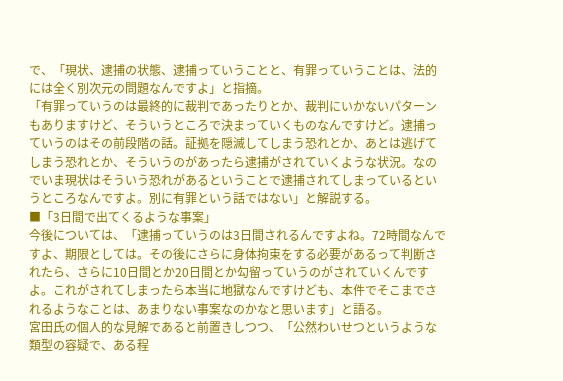で、「現状、逮捕の状態、逮捕っていうことと、有罪っていうことは、法的には全く別次元の問題なんですよ」と指摘。
「有罪っていうのは最終的に裁判であったりとか、裁判にいかないパターンもありますけど、そういうところで決まっていくものなんですけど。逮捕っていうのはその前段階の話。証拠を隠滅してしまう恐れとか、あとは逃げてしまう恐れとか、そういうのがあったら逮捕がされていくような状況。なのでいま現状はそういう恐れがあるということで逮捕されてしまっているというところなんですよ。別に有罪という話ではない」と解説する。
■「3日間で出てくるような事案」
今後については、「逮捕っていうのは3日間されるんですよね。72時間なんですよ、期限としては。その後にさらに身体拘束をする必要があるって判断されたら、さらに10日間とか20日間とか勾留っていうのがされていくんですよ。これがされてしまったら本当に地獄なんですけども、本件でそこまでされるようなことは、あまりない事案なのかなと思います」と語る。
宮田氏の個人的な見解であると前置きしつつ、「公然わいせつというような類型の容疑で、ある程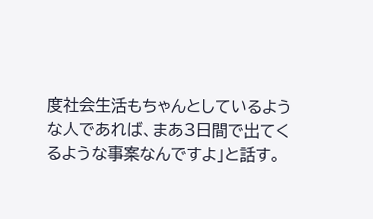度社会生活もちゃんとしているような人であれば、まあ3日間で出てくるような事案なんですよ」と話す。